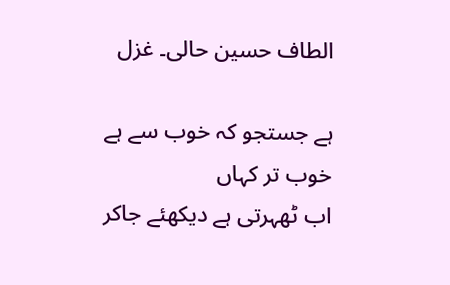الطاف حسین حالی۔ غزل

ہے جستجو کہ خوب سے ہے خوب تر کہاں
اب ٹھہرتی ہے دیکھئے جاکر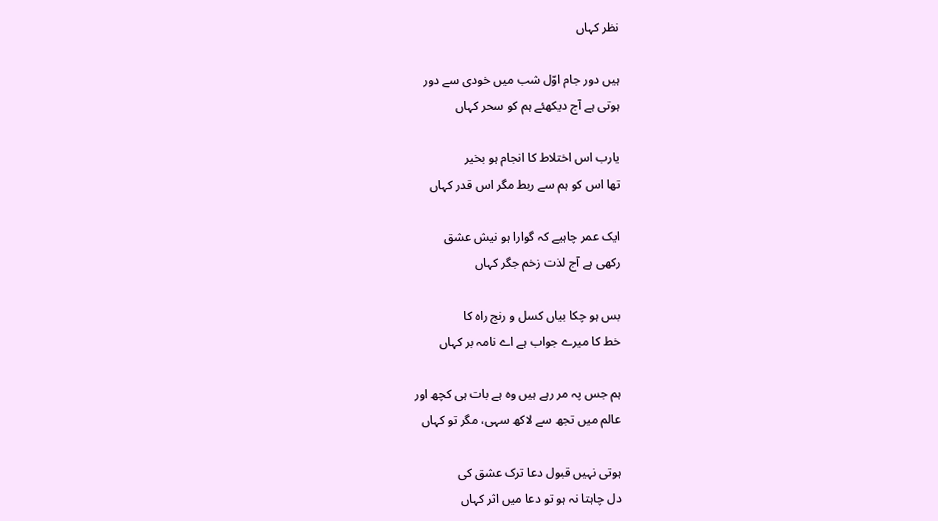نظر کہاں

ہیں دور جام اوّل شب میں خودی سے دور
ہوتی ہے آج دیکھئے ہم کو سحر کہاں

یارب اس اختلاط کا انجام ہو بخیر
تھا اس کو ہم سے ربط مگر اس قدر کہاں

ایک عمر چاہیے کہ گوارا ہو نیش عشق
رکھی ہے آج لذت زخم جگر کہاں

بس ہو چکا بیاں کسل و رنج راہ کا
خط کا میرے جواب ہے اے نامہ بر کہاں

ہم جس پہ مر رہے ہیں وہ ہے بات ہی کچھ اور
عالم میں تجھ سے لاکھ سہی، مگر تو کہاں

ہوتی نہیں قبول دعا ترک عشق کی
دل چاہتا نہ ہو تو دعا میں اثر کہاں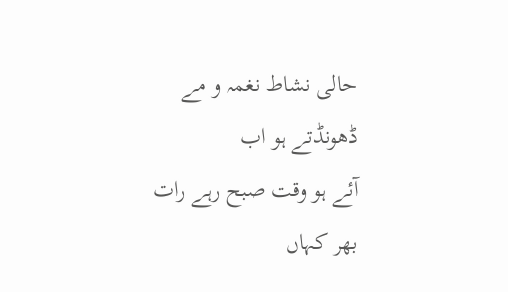حالی نشاط نغمہ و مے ڈھونڈتے ہو اب
آئے ہو وقت صبح رہے رات بھر کہاں